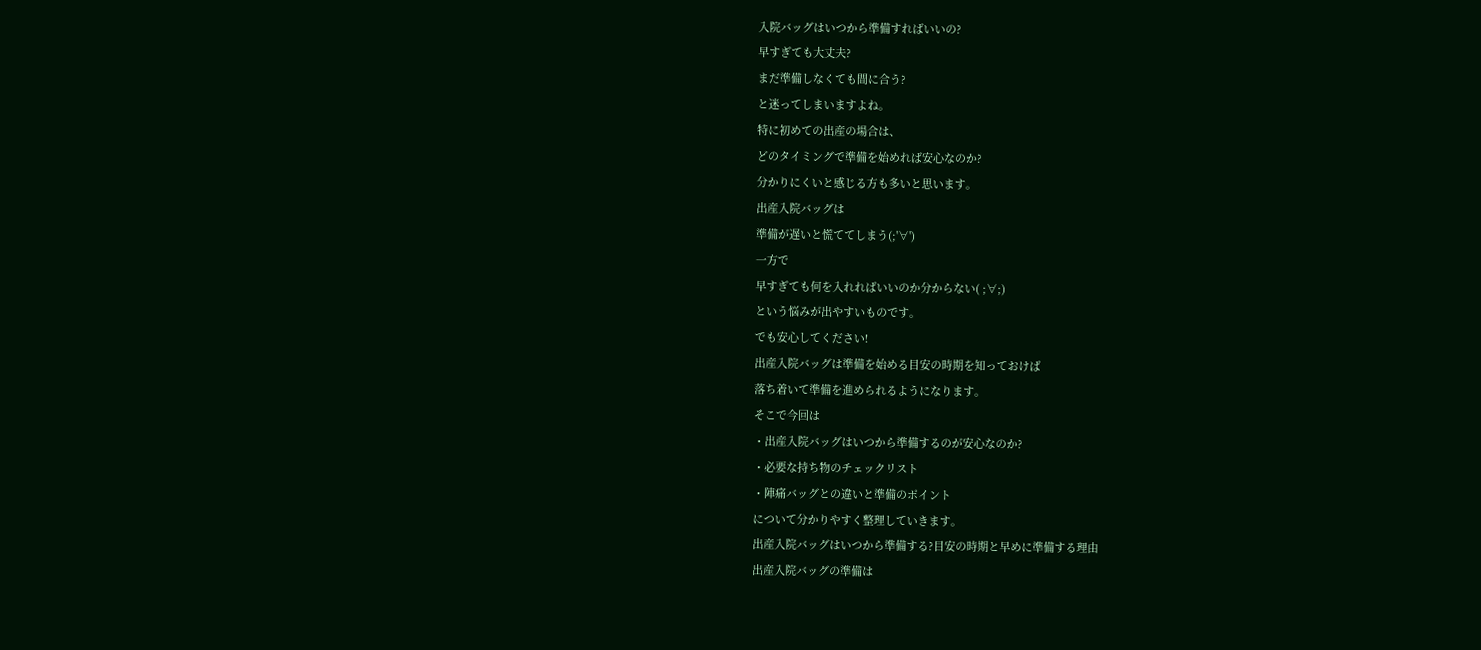入院バッグはいつから準備すればいいの?
早すぎても大丈夫?
まだ準備しなくても間に合う?
と迷ってしまいますよね。
特に初めての出産の場合は、
どのタイミングで準備を始めれば安心なのか?
分かりにくいと感じる方も多いと思います。
出産入院バッグは
準備が遅いと慌ててしまう(;'∀')
一方で
早すぎても何を入れればいいのか分からない( ;∀;)
という悩みが出やすいものです。
でも安心してください!
出産入院バッグは準備を始める目安の時期を知っておけば
落ち着いて準備を進められるようになります。
そこで今回は
・出産入院バッグはいつから準備するのが安心なのか?
・必要な持ち物のチェックリスト
・陣痛バッグとの違いと準備のポイント
について分かりやすく整理していきます。
出産入院バッグはいつから準備する?目安の時期と早めに準備する理由
出産入院バッグの準備は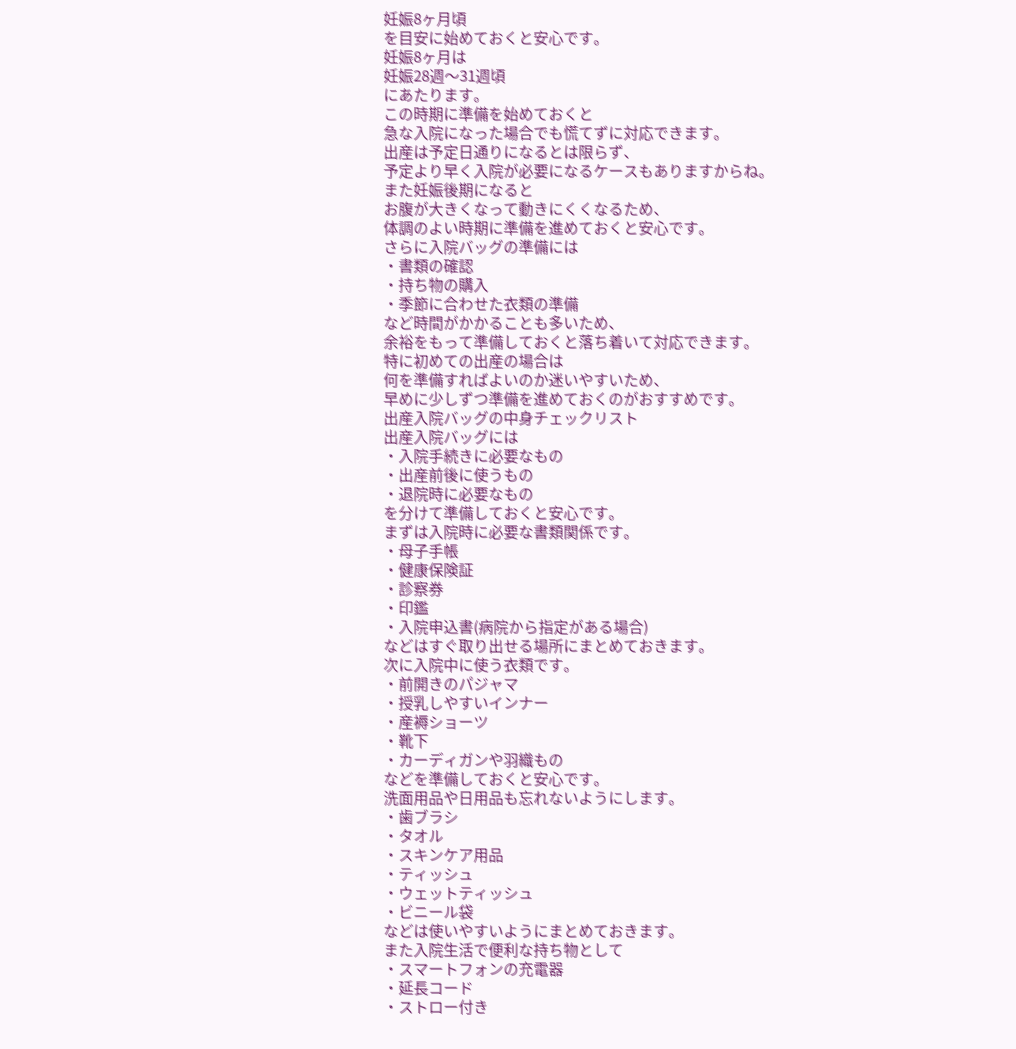妊娠8ヶ月頃
を目安に始めておくと安心です。
妊娠8ヶ月は
妊娠28週〜31週頃
にあたります。
この時期に準備を始めておくと
急な入院になった場合でも慌てずに対応できます。
出産は予定日通りになるとは限らず、
予定より早く入院が必要になるケースもありますからね。
また妊娠後期になると
お腹が大きくなって動きにくくなるため、
体調のよい時期に準備を進めておくと安心です。
さらに入院バッグの準備には
・書類の確認
・持ち物の購入
・季節に合わせた衣類の準備
など時間がかかることも多いため、
余裕をもって準備しておくと落ち着いて対応できます。
特に初めての出産の場合は
何を準備すればよいのか迷いやすいため、
早めに少しずつ準備を進めておくのがおすすめです。
出産入院バッグの中身チェックリスト
出産入院バッグには
・入院手続きに必要なもの
・出産前後に使うもの
・退院時に必要なもの
を分けて準備しておくと安心です。
まずは入院時に必要な書類関係です。
・母子手帳
・健康保険証
・診察券
・印鑑
・入院申込書(病院から指定がある場合)
などはすぐ取り出せる場所にまとめておきます。
次に入院中に使う衣類です。
・前開きのパジャマ
・授乳しやすいインナー
・産褥ショーツ
・靴下
・カーディガンや羽織もの
などを準備しておくと安心です。
洗面用品や日用品も忘れないようにします。
・歯ブラシ
・タオル
・スキンケア用品
・ティッシュ
・ウェットティッシュ
・ビニール袋
などは使いやすいようにまとめておきます。
また入院生活で便利な持ち物として
・スマートフォンの充電器
・延長コード
・ストロー付き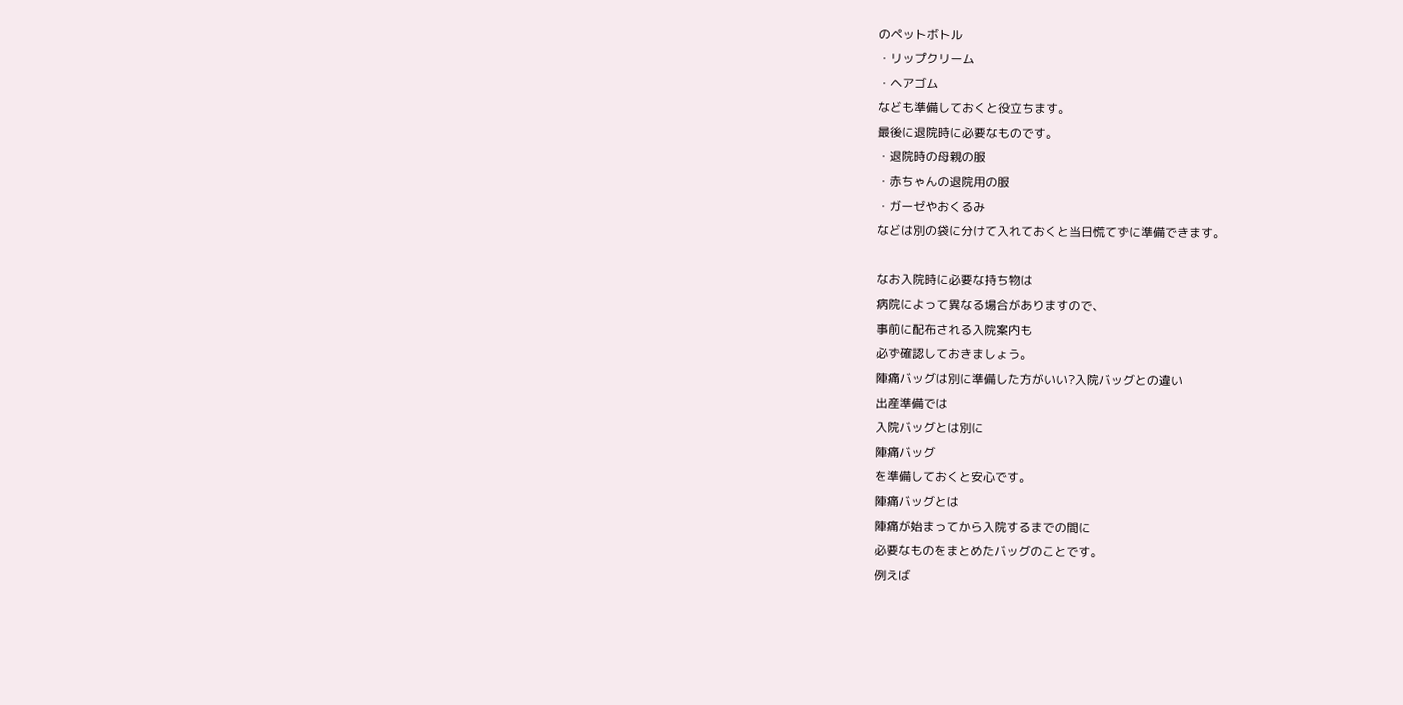のペットボトル
・リップクリーム
・ヘアゴム
なども準備しておくと役立ちます。
最後に退院時に必要なものです。
・退院時の母親の服
・赤ちゃんの退院用の服
・ガーゼやおくるみ
などは別の袋に分けて入れておくと当日慌てずに準備できます。

なお入院時に必要な持ち物は
病院によって異なる場合がありますので、
事前に配布される入院案内も
必ず確認しておきましょう。
陣痛バッグは別に準備した方がいい?入院バッグとの違い
出産準備では
入院バッグとは別に
陣痛バッグ
を準備しておくと安心です。
陣痛バッグとは
陣痛が始まってから入院するまでの間に
必要なものをまとめたバッグのことです。
例えば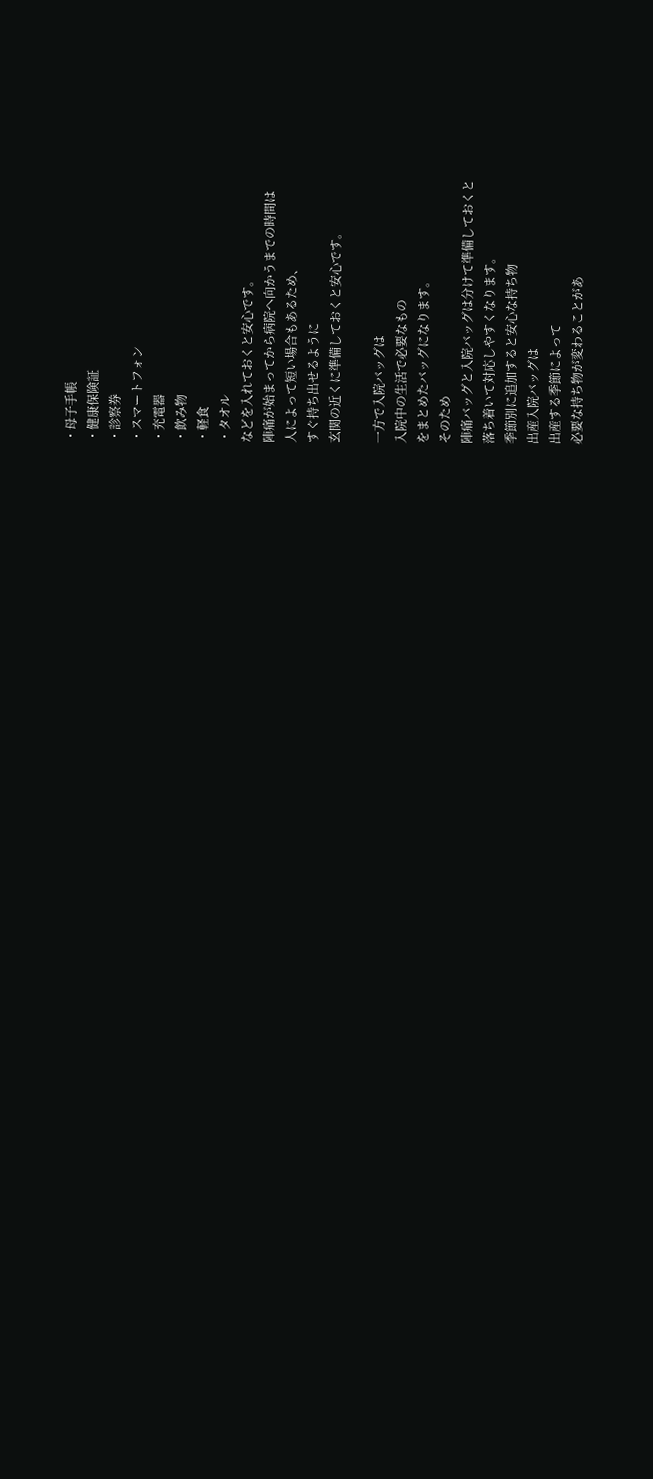・母子手帳
・健康保険証
・診察券
・スマートフォン
・充電器
・飲み物
・軽食
・タオル
などを入れておくと安心です。
陣痛が始まってから病院へ向かうまでの時間は
人によって短い場合もあるため、
すぐ持ち出せるように
玄関の近くに準備しておくと安心です。

一方で入院バッグは
入院中の生活で必要なもの
をまとめたバッグになります。
そのため
陣痛バッグと入院バッグは分けて準備しておくと
落ち着いて対応しやすくなります。
季節別に追加すると安心な持ち物
出産入院バッグは
出産する季節によって
必要な持ち物が変わることがあ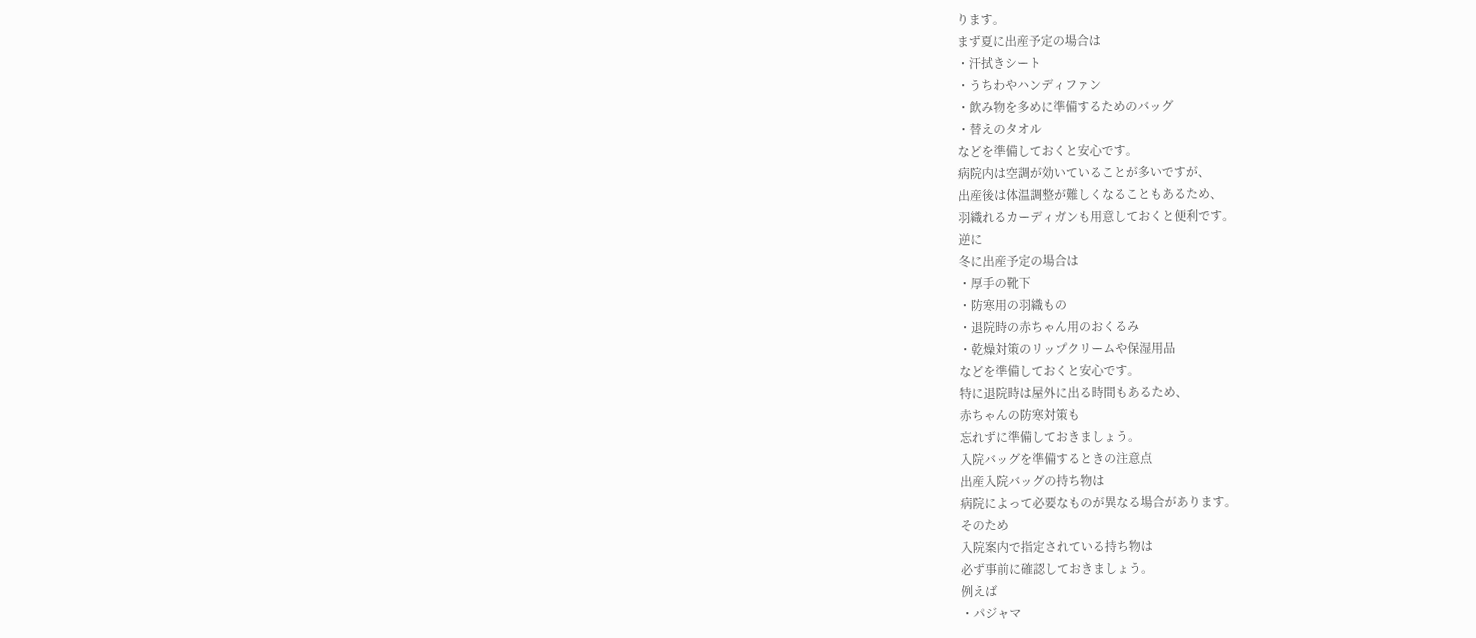ります。
まず夏に出産予定の場合は
・汗拭きシート
・うちわやハンディファン
・飲み物を多めに準備するためのバッグ
・替えのタオル
などを準備しておくと安心です。
病院内は空調が効いていることが多いですが、
出産後は体温調整が難しくなることもあるため、
羽織れるカーディガンも用意しておくと便利です。
逆に
冬に出産予定の場合は
・厚手の靴下
・防寒用の羽織もの
・退院時の赤ちゃん用のおくるみ
・乾燥対策のリップクリームや保湿用品
などを準備しておくと安心です。
特に退院時は屋外に出る時間もあるため、
赤ちゃんの防寒対策も
忘れずに準備しておきましょう。
入院バッグを準備するときの注意点
出産入院バッグの持ち物は
病院によって必要なものが異なる場合があります。
そのため
入院案内で指定されている持ち物は
必ず事前に確認しておきましょう。
例えば
・パジャマ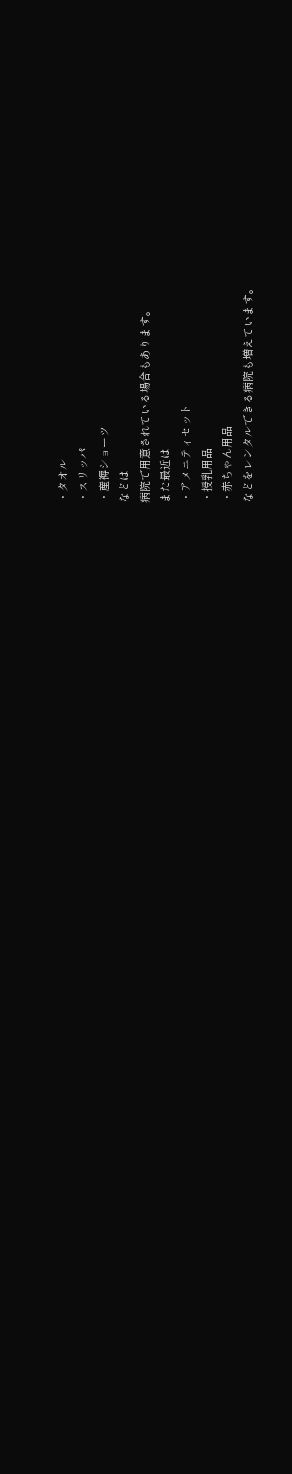・タオル
・スリッパ
・産褥ショーツ
などは
病院で用意されている場合もあります。
また最近は
・アメニティセット
・授乳用品
・赤ちゃん用品
などをレンタルできる病院も増えています。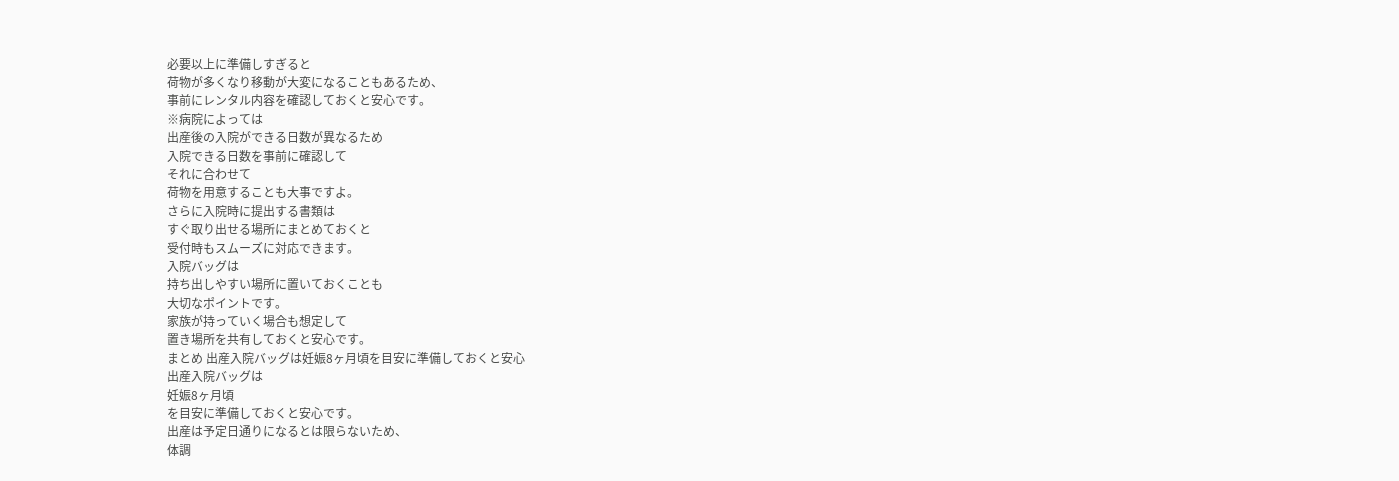必要以上に準備しすぎると
荷物が多くなり移動が大変になることもあるため、
事前にレンタル内容を確認しておくと安心です。
※病院によっては
出産後の入院ができる日数が異なるため
入院できる日数を事前に確認して
それに合わせて
荷物を用意することも大事ですよ。
さらに入院時に提出する書類は
すぐ取り出せる場所にまとめておくと
受付時もスムーズに対応できます。
入院バッグは
持ち出しやすい場所に置いておくことも
大切なポイントです。
家族が持っていく場合も想定して
置き場所を共有しておくと安心です。
まとめ 出産入院バッグは妊娠8ヶ月頃を目安に準備しておくと安心
出産入院バッグは
妊娠8ヶ月頃
を目安に準備しておくと安心です。
出産は予定日通りになるとは限らないため、
体調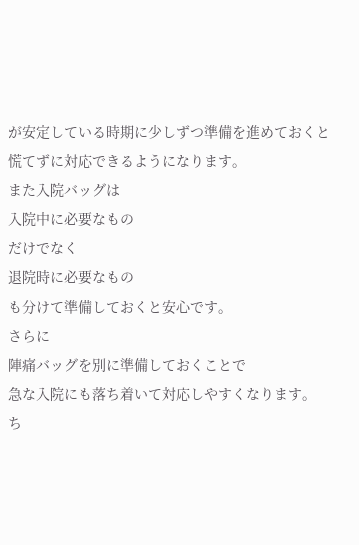が安定している時期に少しずつ準備を進めておくと
慌てずに対応できるようになります。
また入院バッグは
入院中に必要なもの
だけでなく
退院時に必要なもの
も分けて準備しておくと安心です。
さらに
陣痛バッグを別に準備しておくことで
急な入院にも落ち着いて対応しやすくなります。
ち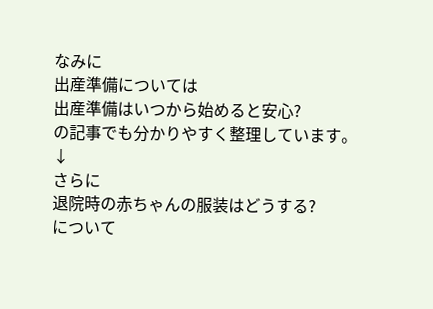なみに
出産準備については
出産準備はいつから始めると安心?
の記事でも分かりやすく整理しています。
↓
さらに
退院時の赤ちゃんの服装はどうする?
について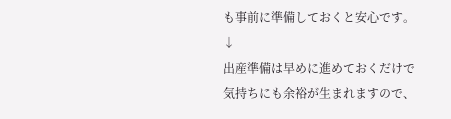も事前に準備しておくと安心です。
↓
出産準備は早めに進めておくだけで
気持ちにも余裕が生まれますので、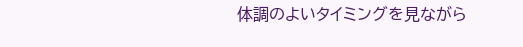体調のよいタイミングを見ながら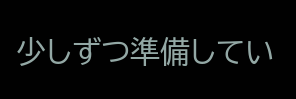少しずつ準備してい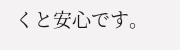くと安心です。